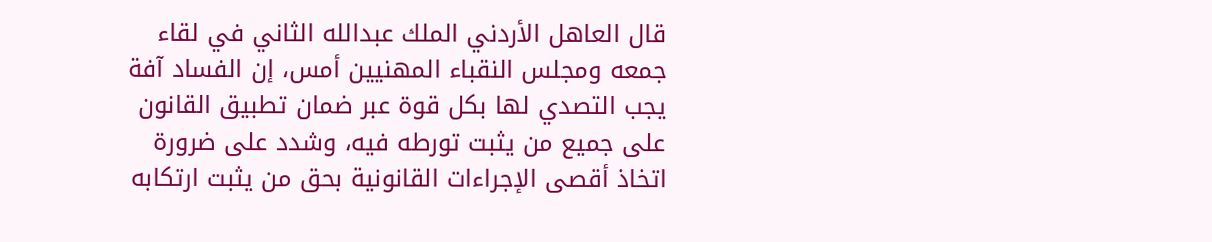قال العاهل الأردني الملك عبدالله الثاني في لقاء جمعه ومجلس النقباء المهنيين أمس، إن الفساد آفة يجب التصدي لها بكل قوة عبر ضمان تطبيق القانون على جميع من يثبت تورطه فيه، وشدد على ضرورة اتخاذ أقصى الإجراءات القانونية بحق من يثبت ارتكابه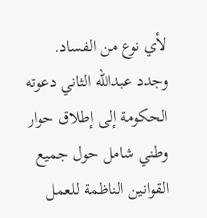لأي نوع من الفساد.
وجدد عبدالله الثاني دعوته الحكومة إلى إطلاق حوار وطني شامل حول جميع القوانين الناظمة للعمل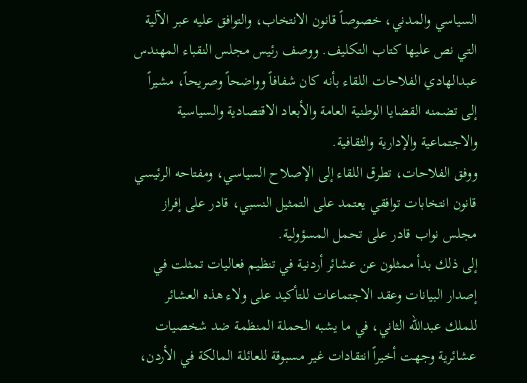السياسي والمدني، خصوصاً قانون الانتخاب، والتوافق عليه عبر الآلية التي نص عليها كتاب التكليف. ووصف رئيس مجلس النقباء المهندس عبدالهادي الفلاحات اللقاء بأنه كان شفافاً وواضحاً وصريحاً، مشيراً إلى تضمنه القضايا الوطنية العامة والأبعاد الاقتصادية والسياسية والاجتماعية والإدارية والثقافية.
ووفق الفلاحات، تطرق اللقاء إلى الإصلاح السياسي، ومفتاحه الرئيسي قانون انتخابات توافقي يعتمد على التمثيل النسبي، قادر على إفراز مجلس نواب قادر على تحمل المسؤولية.
إلى ذلك بدأ ممثلون عن عشائر أردنية في تنظيم فعاليات تمثلت في إصدار البيانات وعقد الاجتماعات للتأكيد على ولاء هذه العشائر للملك عبدالله الثاني، في ما يشبه الحملة المنظمة ضد شخصيات عشائرية وجهت أخيراً انتقادات غير مسبوقة للعائلة المالكة في الأردن،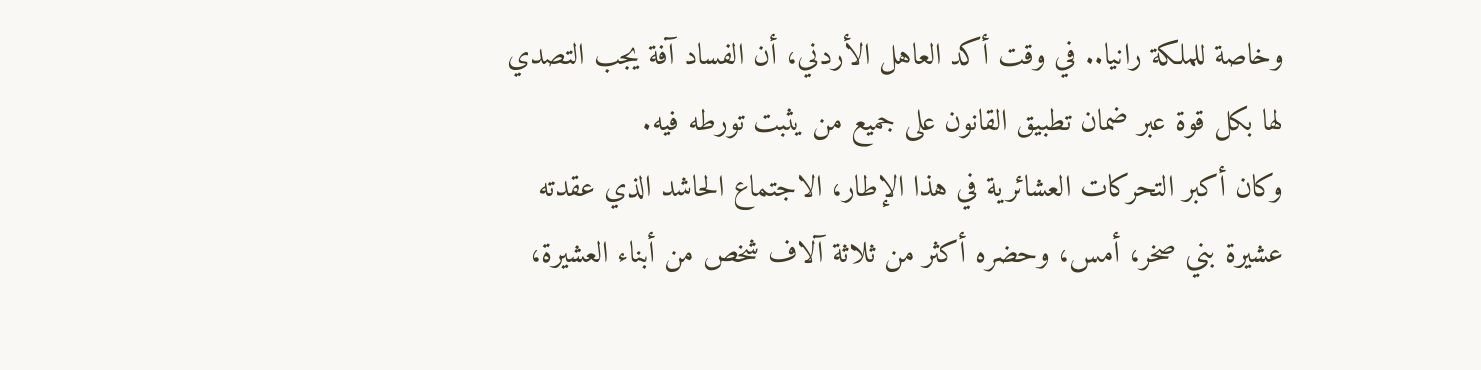وخاصة للملكة رانيا.. في وقت أكد العاهل الأردني، أن الفساد آفة يجب التصدي لها بكل قوة عبر ضمان تطبيق القانون على جميع من يثبت تورطه فيه.
وكان أكبر التحركات العشائرية في هذا الإطار، الاجتماع الحاشد الذي عقدته عشيرة بني صخر، أمس، وحضره أكثر من ثلاثة آلاف شخص من أبناء العشيرة،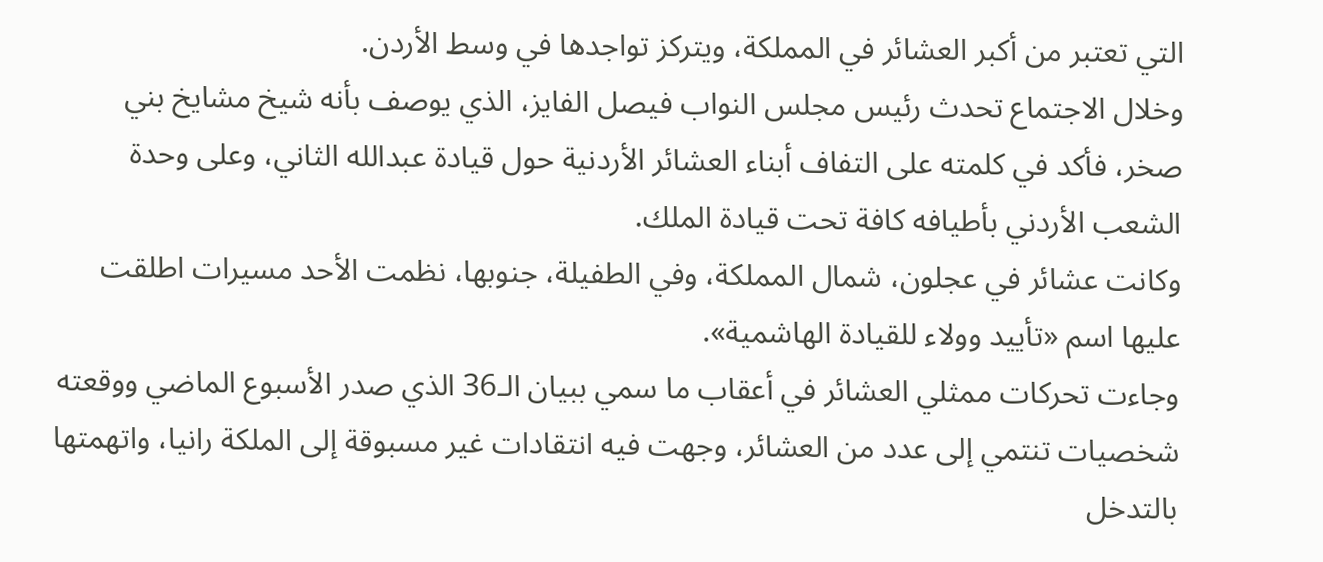التي تعتبر من أكبر العشائر في المملكة، ويتركز تواجدها في وسط الأردن.
وخلال الاجتماع تحدث رئيس مجلس النواب فيصل الفايز، الذي يوصف بأنه شيخ مشايخ بني صخر، فأكد في كلمته على التفاف أبناء العشائر الأردنية حول قيادة عبدالله الثاني، وعلى وحدة الشعب الأردني بأطيافه كافة تحت قيادة الملك.
وكانت عشائر في عجلون، شمال المملكة، وفي الطفيلة، جنوبها، نظمت الأحد مسيرات اطلقت عليها اسم «تأييد وولاء للقيادة الهاشمية».
وجاءت تحركات ممثلي العشائر في أعقاب ما سمي ببيان الـ36 الذي صدر الأسبوع الماضي ووقعته شخصيات تنتمي إلى عدد من العشائر، وجهت فيه انتقادات غير مسبوقة إلى الملكة رانيا، واتهمتها بالتدخل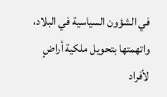في الشؤون السياسية في البلاد، واتهمتها بتحويل ملكية أراضٍ لأفراد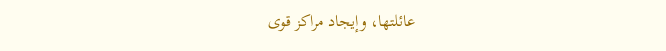عائلتها، وإيجاد مراكز قوى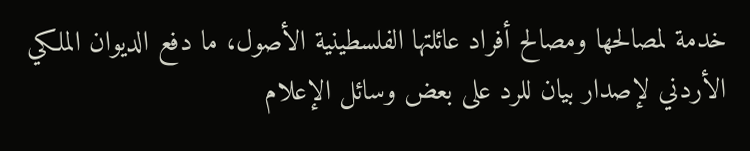خدمة لمصالحها ومصالح أفراد عائلتها الفلسطينية الأصول، ما دفع الديوان الملكي الأردني لإصدار بيان للرد على بعض وسائل الإعلام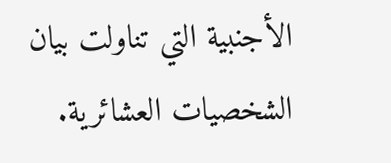الأجنبية التي تناولت بيان الشخصيات العشائرية.